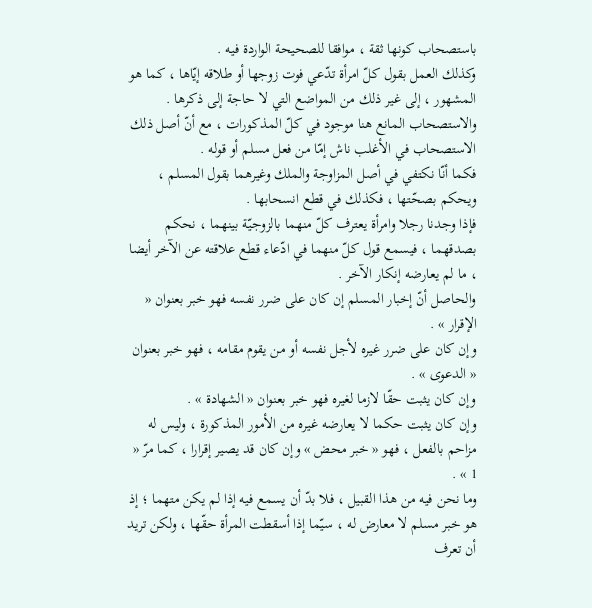باستصحاب كونها ثقة ، موافقا للصحيحة الواردة فيه .
وكذلك العمل بقول كلّ امرأة تدّعي فوت زوجها أو طلاقه إيّاها ، كما هو المشهور ، إلى غير ذلك من المواضع التي لا حاجة إلى ذكرها .
والاستصحاب المانع هنا موجود في كلّ المذكورات ، مع أنّ أصل ذلك الاستصحاب في الأغلب ناش إمّا من فعل مسلم أو قوله .
فكما أنّا نكتفي في أصل المزاوجة والملك وغيرهما بقول المسلم ، ويحكم بصحّتها ، فكذلك في قطع انسحابها .
فإذا وجدنا رجلا وامرأة يعترف كلّ منهما بالزوجيّة بينهما ، نحكم بصدقهما ، فيسمع قول كلّ منهما في ادّعاء قطع علاقته عن الآخر أيضا ، ما لم يعارضه إنكار الآخر .
والحاصل أنّ إخبار المسلم إن كان على ضرر نفسه فهو خبر بعنوان « الإقرار » .
وإن كان على ضرر غيره لأجل نفسه أو من يقوم مقامه ، فهو خبر بعنوان « الدعوى » .
وإن كان يثبت حقّا لازما لغيره فهو خبر بعنوان « الشهادة » .
وإن كان يثبت حكما لا يعارضه غيره من الأمور المذكورة ، وليس له مزاحم بالفعل ، فهو « خبر محض » وإن كان قد يصير إقرارا ، كما مرّ « 1 » .
وما نحن فيه من هذا القبيل ، فلا بدّ أن يسمع فيه إذا لم يكن متهما ؛ إذ هو خبر مسلم لا معارض له ، سيّما إذا أسقطت المرأة حقّها ، ولكن تريد أن تعرف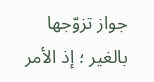جواز تزوّجها بالغير ؛ إذ الأمر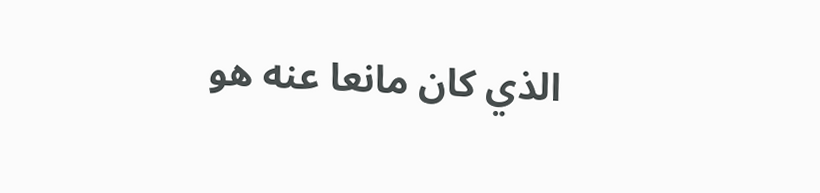الذي كان مانعا عنه هو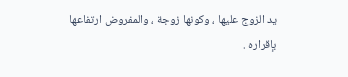يد الزوج عليها ، وكونها زوجة ، والمفروض ارتفاعها بإقراره .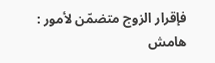فإقرار الزوج متضمّن لأمور :
هامش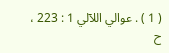( 1 ) . عوالي اللآلي 1 : 223 ، ح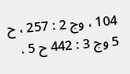104 ، وج 2 : 257 ، ح 5 وج 3 : 442 ح 5 .